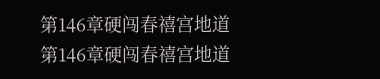第146章硬闯春禧宫地道
第146章硬闯春禧宫地道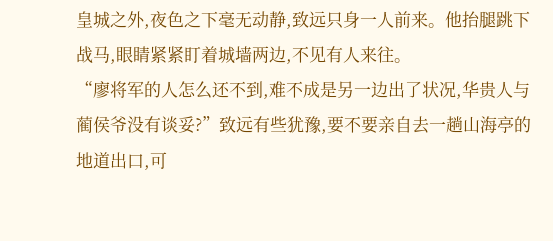皇城之外,夜色之下毫无动静,致远只身一人前来。他抬腿跳下战马,眼睛紧紧盯着城墙两边,不见有人来往。
“廖将军的人怎么还不到,难不成是另一边出了状况,华贵人与蔺侯爷没有谈妥?”致远有些犹豫,要不要亲自去一趟山海亭的地道出口,可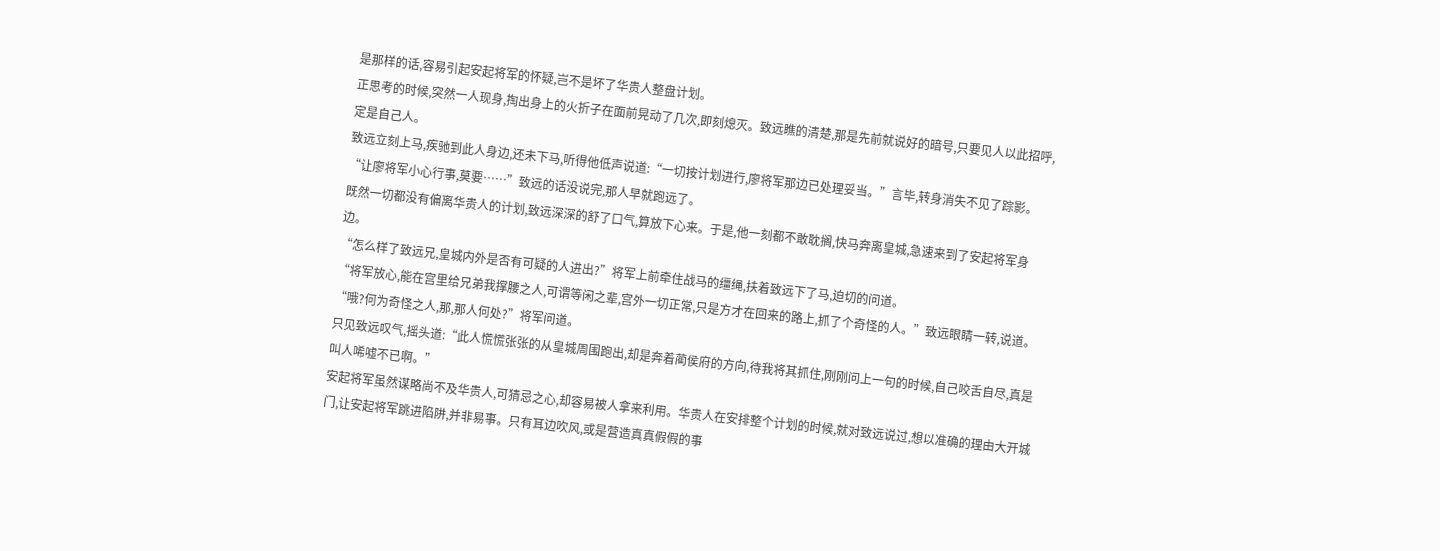是那样的话,容易引起安起将军的怀疑,岂不是坏了华贵人整盘计划。
正思考的时候,突然一人现身,掏出身上的火折子在面前晃动了几次,即刻熄灭。致远瞧的清楚,那是先前就说好的暗号,只要见人以此招呼,定是自己人。
致远立刻上马,疾驰到此人身边,还未下马,听得他低声说道:“一切按计划进行,廖将军那边已处理妥当。”言毕,转身消失不见了踪影。
“让廖将军小心行事,莫要……”致远的话没说完,那人早就跑远了。
既然一切都没有偏离华贵人的计划,致远深深的舒了口气,算放下心来。于是,他一刻都不敢耽搁,快马奔离皇城,急速来到了安起将军身边。
“怎么样了致远兄,皇城内外是否有可疑的人进出?”将军上前牵住战马的缰绳,扶着致远下了马,迫切的问道。
“将军放心,能在宫里给兄弟我撑腰之人,可谓等闲之辈,宫外一切正常,只是方才在回来的路上,抓了个奇怪的人。”致远眼睛一转,说道。
“哦?何为奇怪之人,那,那人何处?”将军问道。
只见致远叹气,摇头道:“此人慌慌张张的从皇城周围跑出,却是奔着蔺侯府的方向,待我将其抓住,刚刚问上一句的时候,自己咬舌自尽,真是叫人唏嘘不已啊。”
安起将军虽然谋略尚不及华贵人,可猜忌之心,却容易被人拿来利用。华贵人在安排整个计划的时候,就对致远说过,想以准确的理由大开城门,让安起将军跳进陷阱,并非易事。只有耳边吹风,或是营造真真假假的事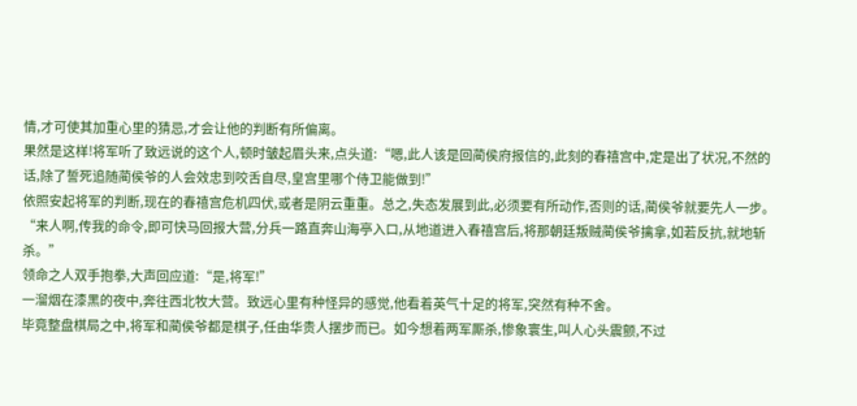情,才可使其加重心里的猜忌,才会让他的判断有所偏离。
果然是这样!将军听了致远说的这个人,顿时皱起眉头来,点头道:“嗯,此人该是回蔺侯府报信的,此刻的春禧宫中,定是出了状况,不然的话,除了誓死追随蔺侯爷的人会效忠到咬舌自尽,皇宫里哪个侍卫能做到!”
依照安起将军的判断,现在的春禧宫危机四伏,或者是阴云重重。总之,失态发展到此,必须要有所动作,否则的话,蔺侯爷就要先人一步。
“来人啊,传我的命令,即可快马回报大营,分兵一路直奔山海亭入口,从地道进入春禧宫后,将那朝廷叛贼蔺侯爷擒拿,如若反抗,就地斩杀。”
领命之人双手抱拳,大声回应道:“是,将军!”
一溜烟在漆黑的夜中,奔往西北牧大营。致远心里有种怪异的感觉,他看着英气十足的将军,突然有种不舍。
毕竟整盘棋局之中,将军和蔺侯爷都是棋子,任由华贵人摆步而已。如今想着两军厮杀,惨象寰生,叫人心头震颤,不过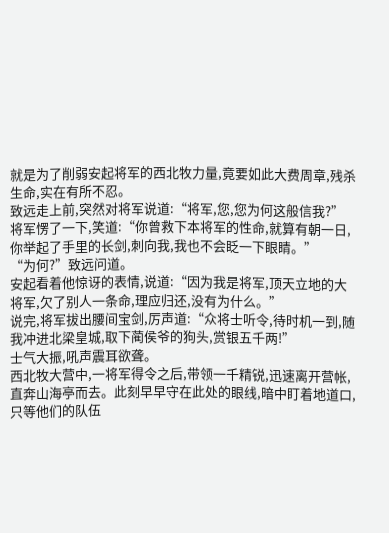就是为了削弱安起将军的西北牧力量,竟要如此大费周章,残杀生命,实在有所不忍。
致远走上前,突然对将军说道:“将军,您,您为何这般信我?”
将军愣了一下,笑道:“你曾救下本将军的性命,就算有朝一日,你举起了手里的长剑,刺向我,我也不会眨一下眼睛。”
“为何?”致远问道。
安起看着他惊讶的表情,说道:“因为我是将军,顶天立地的大将军,欠了别人一条命,理应归还,没有为什么。”
说完,将军拔出腰间宝剑,厉声道:“众将士听令,待时机一到,随我冲进北梁皇城,取下蔺侯爷的狗头,赏银五千两!”
士气大振,吼声震耳欲聋。
西北牧大营中,一将军得令之后,带领一千精锐,迅速离开营帐,直奔山海亭而去。此刻早早守在此处的眼线,暗中盯着地道口,只等他们的队伍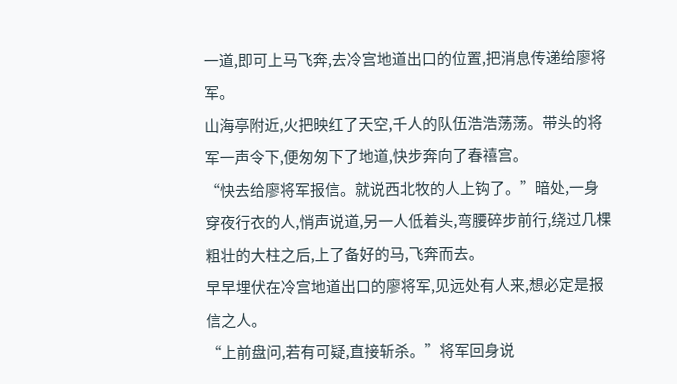一道,即可上马飞奔,去冷宫地道出口的位置,把消息传递给廖将军。
山海亭附近,火把映红了天空,千人的队伍浩浩荡荡。带头的将军一声令下,便匆匆下了地道,快步奔向了春禧宫。
“快去给廖将军报信。就说西北牧的人上钩了。”暗处,一身穿夜行衣的人,悄声说道,另一人低着头,弯腰碎步前行,绕过几棵粗壮的大柱之后,上了备好的马,飞奔而去。
早早埋伏在冷宫地道出口的廖将军,见远处有人来,想必定是报信之人。
“上前盘问,若有可疑,直接斩杀。”将军回身说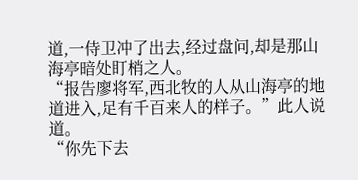道,一侍卫冲了出去,经过盘问,却是那山海亭暗处盯梢之人。
“报告廖将军,西北牧的人从山海亭的地道进入,足有千百来人的样子。”此人说道。
“你先下去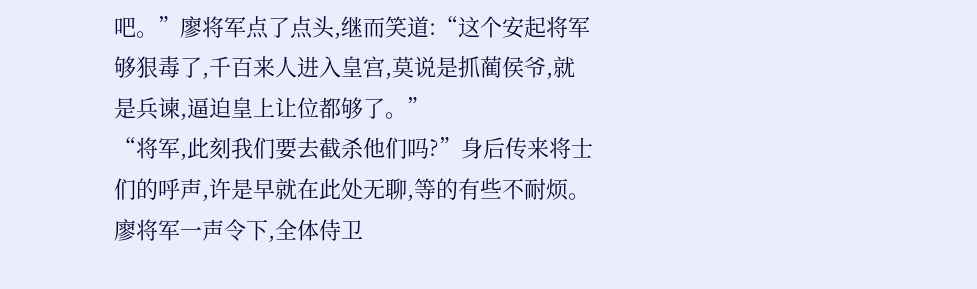吧。”廖将军点了点头,继而笑道:“这个安起将军够狠毒了,千百来人进入皇宫,莫说是抓蔺侯爷,就是兵谏,逼迫皇上让位都够了。”
“将军,此刻我们要去截杀他们吗?”身后传来将士们的呼声,许是早就在此处无聊,等的有些不耐烦。
廖将军一声令下,全体侍卫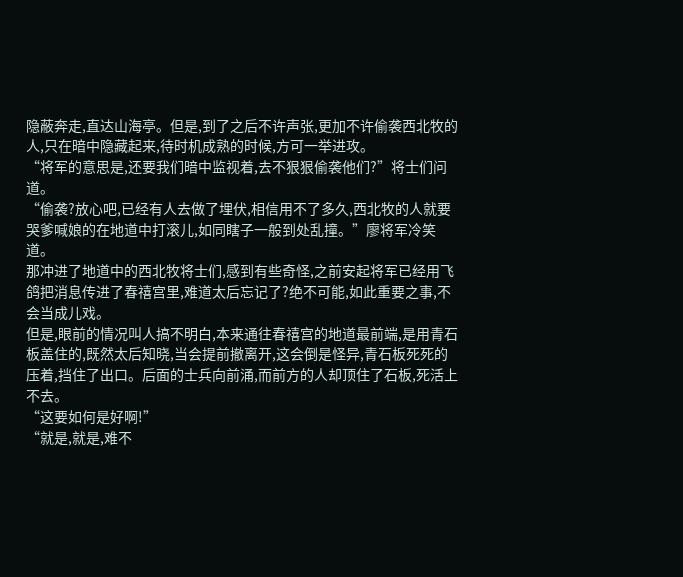隐蔽奔走,直达山海亭。但是,到了之后不许声张,更加不许偷袭西北牧的人,只在暗中隐藏起来,待时机成熟的时候,方可一举进攻。
“将军的意思是,还要我们暗中监视着,去不狠狠偷袭他们?”将士们问道。
“偷袭?放心吧,已经有人去做了埋伏,相信用不了多久,西北牧的人就要哭爹喊娘的在地道中打滚儿,如同瞎子一般到处乱撞。”廖将军冷笑道。
那冲进了地道中的西北牧将士们,感到有些奇怪,之前安起将军已经用飞鸽把消息传进了春禧宫里,难道太后忘记了?绝不可能,如此重要之事,不会当成儿戏。
但是,眼前的情况叫人搞不明白,本来通往春禧宫的地道最前端,是用青石板盖住的,既然太后知晓,当会提前撤离开,这会倒是怪异,青石板死死的压着,挡住了出口。后面的士兵向前涌,而前方的人却顶住了石板,死活上不去。
“这要如何是好啊!”
“就是,就是,难不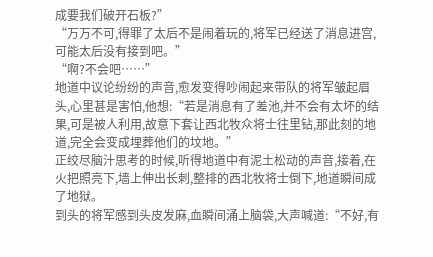成要我们破开石板?”
“万万不可,得罪了太后不是闹着玩的,将军已经送了消息进宫,可能太后没有接到吧。”
“啊?不会吧……”
地道中议论纷纷的声音,愈发变得吵闹起来带队的将军皱起眉头,心里甚是害怕,他想:“若是消息有了差池,并不会有太坏的结果,可是被人利用,故意下套让西北牧众将士往里钻,那此刻的地道,完全会变成埋葬他们的坟地。”
正绞尽脑汁思考的时候,听得地道中有泥土松动的声音,接着,在火把照亮下,墙上伸出长刺,整排的西北牧将士倒下,地道瞬间成了地狱。
到头的将军感到头皮发麻,血瞬间涌上脑袋,大声喊道:“不好,有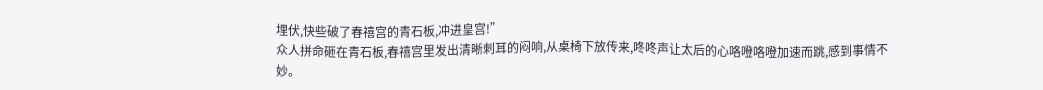埋伏,快些破了春禧宫的青石板,冲进皇宫!”
众人拼命砸在青石板,春禧宫里发出清晰刺耳的闷响,从桌椅下放传来,咚咚声让太后的心咯噔咯噔加速而跳,感到事情不妙。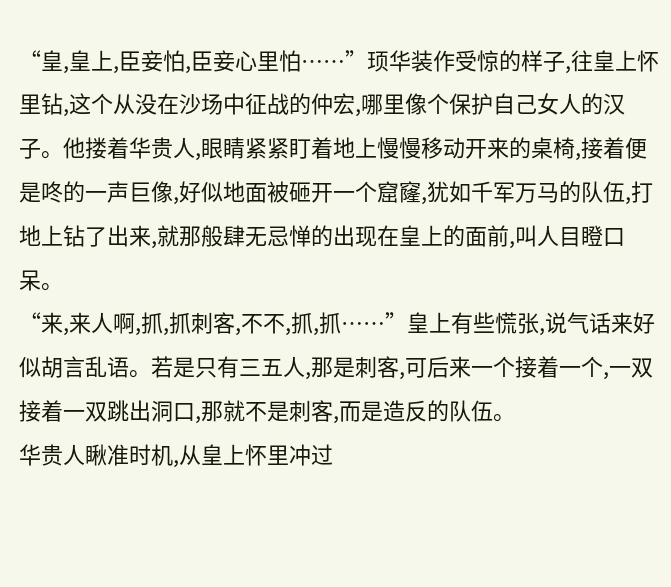“皇,皇上,臣妾怕,臣妾心里怕……”顼华装作受惊的样子,往皇上怀里钻,这个从没在沙场中征战的仲宏,哪里像个保护自己女人的汉子。他搂着华贵人,眼睛紧紧盯着地上慢慢移动开来的桌椅,接着便是咚的一声巨像,好似地面被砸开一个窟窿,犹如千军万马的队伍,打地上钻了出来,就那般肆无忌惮的出现在皇上的面前,叫人目瞪口呆。
“来,来人啊,抓,抓刺客,不不,抓,抓……”皇上有些慌张,说气话来好似胡言乱语。若是只有三五人,那是刺客,可后来一个接着一个,一双接着一双跳出洞口,那就不是刺客,而是造反的队伍。
华贵人瞅准时机,从皇上怀里冲过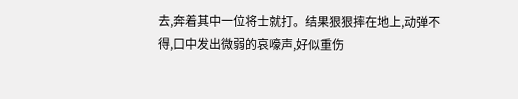去,奔着其中一位将士就打。结果狠狠摔在地上,动弹不得,口中发出微弱的哀嚎声,好似重伤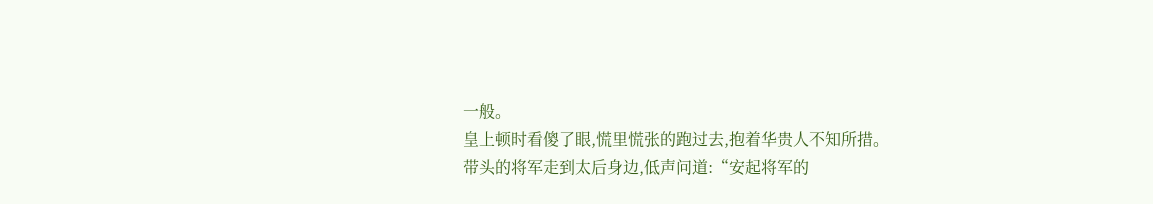一般。
皇上顿时看傻了眼,慌里慌张的跑过去,抱着华贵人不知所措。
带头的将军走到太后身边,低声问道:“安起将军的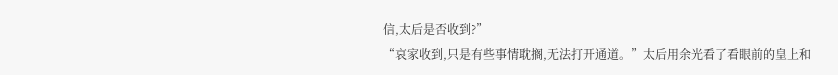信,太后是否收到?”
“哀家收到,只是有些事情耽搁,无法打开通道。”太后用余光看了看眼前的皇上和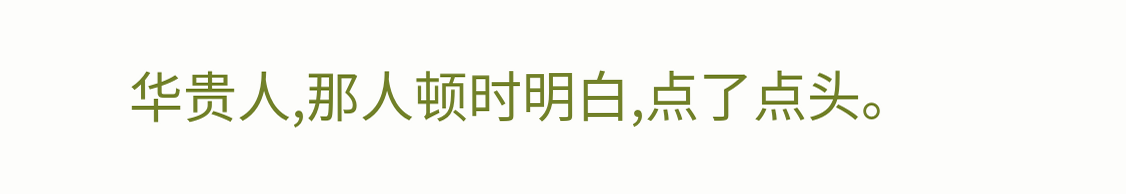华贵人,那人顿时明白,点了点头。